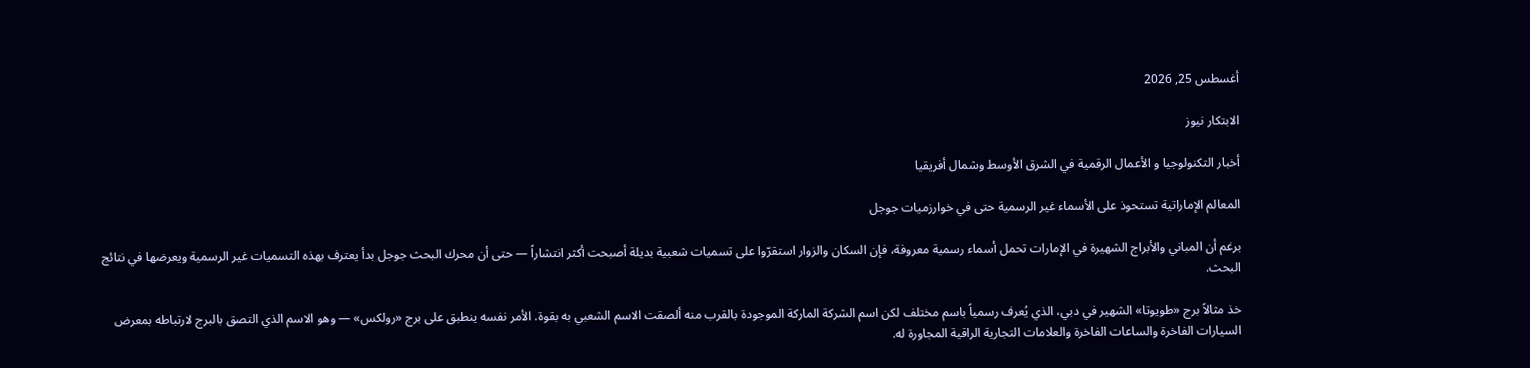أغسطس 25, 2026

الابتكار نيوز

أخبار التكنولوجيا و الأعمال الرقمية في الشرق الأوسط وشمال أفريقيا

المعالم الإماراتية تستحوذ على الأسماء غير الرسمية حتى في خوارزميات جوجل

برغم أن المباني والأبراج الشهيرة في الإمارات تحمل أسماء رسمية معروفة، فإن السكان والزوار استقرّوا على تسميات شعبية بديلة أصبحت أكثر انتشاراً — حتى أن محرك البحث جوجل بدأ يعترف بهذه التسميات غير الرسمية ويعرضها في نتائج البحث.

خذ مثالاً برج «طويوتا» الشهير في دبي، الذي يُعرف رسمياً باسم مختلف لكن اسم الشركة الماركة الموجودة بالقرب منه ألصقت الاسم الشعبي به بقوة. الأمر نفسه ينطبق على برج «رولكس» — وهو الاسم الذي التصق بالبرج لارتباطه بمعرض السيارات الفاخرة والساعات الفاخرة والعلامات التجارية الراقية المجاورة له.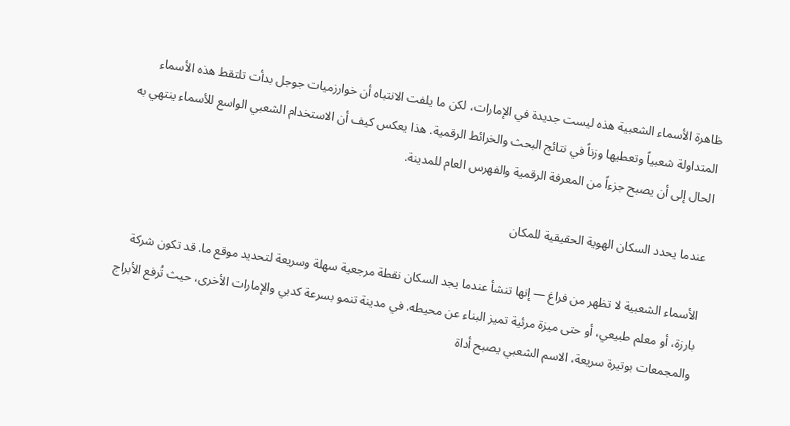ظاهرة الأسماء الشعبية هذه ليست جديدة في الإمارات، لكن ما يلفت الانتباه أن خوارزميات جوجل بدأت تلتقط هذه الأسماء المتداولة شعبياً وتعطيها وزناً في نتائج البحث والخرائط الرقمية. هذا يعكس كيف أن الاستخدام الشعبي الواسع للأسماء ينتهي به الحال إلى أن يصبح جزءاً من المعرفة الرقمية والفهرس العام للمدينة.

عندما يحدد السكان الهوية الحقيقية للمكان

الأسماء الشعبية لا تظهر من فراغ — إنها تنشأ عندما يجد السكان نقطة مرجعية سهلة وسريعة لتحديد موقع ما. قد تكون شركة بارزة، أو معلم طبيعي، أو حتى ميزة مرئية تميز البناء عن محيطه. في مدينة تنمو بسرعة كدبي والإمارات الأخرى، حيث تُرفع الأبراج والمجمعات بوتيرة سريعة، الاسم الشعبي يصبح أداة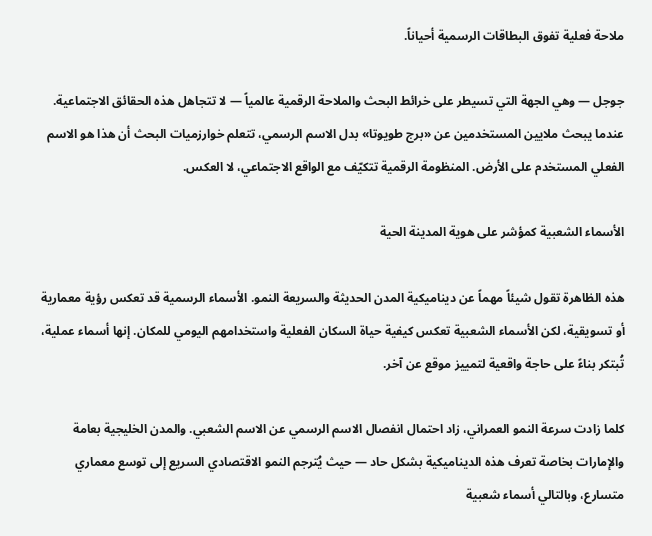ملاحة فعلية تفوق البطاقات الرسمية أحياناً.

جوجل — وهي الجهة التي تسيطر على خرائط البحث والملاحة الرقمية عالمياً — لا تتجاهل هذه الحقائق الاجتماعية. عندما يبحث ملايين المستخدمين عن «برج طويوتا» بدل الاسم الرسمي، تتعلم خوارزميات البحث أن هذا هو الاسم الفعلي المستخدم على الأرض. المنظومة الرقمية تتكيّف مع الواقع الاجتماعي، لا العكس.

الأسماء الشعبية كمؤشر على هوية المدينة الحية

هذه الظاهرة تقول شيئاً مهماً عن ديناميكية المدن الحديثة والسريعة النمو. الأسماء الرسمية قد تعكس رؤية معمارية أو تسويقية، لكن الأسماء الشعبية تعكس كيفية حياة السكان الفعلية واستخدامهم اليومي للمكان. إنها أسماء عملية، تُبتكر بناءً على حاجة واقعية لتمييز موقع عن آخر.

كلما زادت سرعة النمو العمراني، زاد احتمال انفصال الاسم الرسمي عن الاسم الشعبي. والمدن الخليجية بعامة والإمارات بخاصة تعرف هذه الديناميكية بشكل حاد — حيث يُترجم النمو الاقتصادي السريع إلى توسع معماري متسارع، وبالتالي أسماء شعبية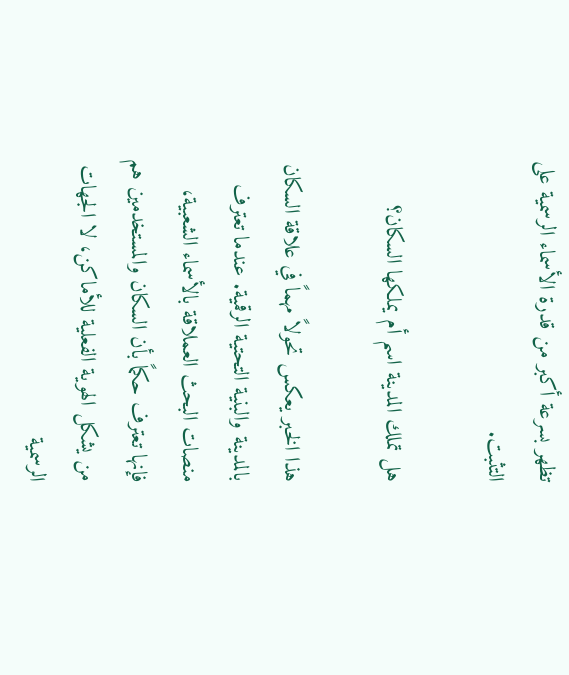تظهر بسرعة أكبر من قدرة الأسماء الرسمية على التثبت.

هل تملك المدينة اسم أم يملكها السكان؟

هذا الخبر يعكس تحولاً مهماً في علاقة السكان بالمدينة والبنية التحتية الرقمية. عندما تعترف منصات البحث العملاقة بالأسماء الشعبية، فإنها تعترف حكماً بأن السكان والمستخدمين هم من يشكل الهوية الفعلية للأماكن، لا الجهات الرسمية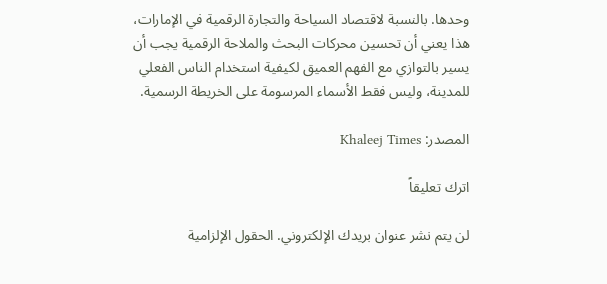وحدها. بالنسبة لاقتصاد السياحة والتجارة الرقمية في الإمارات، هذا يعني أن تحسين محركات البحث والملاحة الرقمية يجب أن يسير بالتوازي مع الفهم العميق لكيفية استخدام الناس الفعلي للمدينة، وليس فقط الأسماء المرسومة على الخريطة الرسمية.

المصدر: Khaleej Times

اترك تعليقاً

لن يتم نشر عنوان بريدك الإلكتروني. الحقول الإلزامية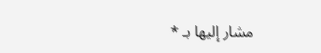مشار إليها بـ *